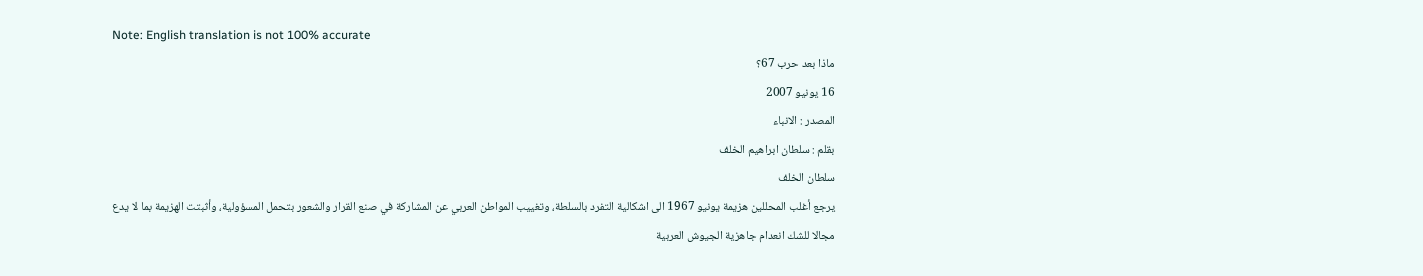Note: English translation is not 100% accurate
ماذا بعد حرب 67؟
16 يونيو 2007
المصدر : الانباء
بقلم : سلطان ابراهيم الخلف
سلطان الخلف
يرجع أغلب المحللين هزيمة يونيو 1967 الى اشكالية التفرد بالسلطة، وتغييب المواطن العربي عن المشاركة في صنع القرار والشعور بتحمل المسؤولية، وأثبتت الهزيمة بما لا يدع مجالا للشك انعدام جاهزية الجيوش العربية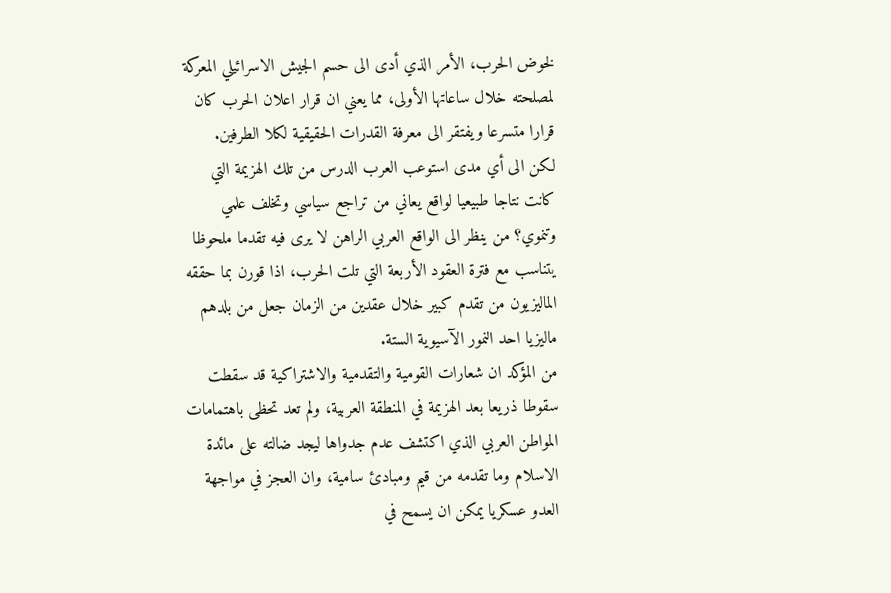لخوض الحرب، الأمر الذي أدى الى حسم الجيش الاسرائيلي المعركة لمصلحته خلال ساعاتها الأولى، مما يعني ان قرار اعلان الحرب كان قرارا متسرعا ويفتقر الى معرفة القدرات الحقيقية لكلا الطرفين.
لكن الى أي مدى استوعب العرب الدرس من تلك الهزيمة التي كانت نتاجا طبيعيا لواقع يعاني من تراجع سياسي وتخلف علمي وتنموي؟ من ينظر الى الواقع العربي الراهن لا يرى فيه تقدما ملحوظا يتناسب مع فترة العقود الأربعة التي تلت الحرب، اذا قورن بما حققه الماليزيون من تقدم كبير خلال عقدين من الزمان جعل من بلدهم ماليزيا احد النمور الآسيوية الستة.
من المؤكد ان شعارات القومية والتقدمية والاشتراكية قد سقطت سقوطا ذريعا بعد الهزيمة في المنطقة العربية، ولم تعد تحظى باهتمامات المواطن العربي الذي اكتشف عدم جدواها ليجد ضالته على مائدة الاسلام وما تقدمه من قيم ومبادئ سامية، وان العجز في مواجهة العدو عسكريا يمكن ان يسمح في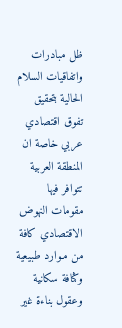ظل مبادرات واتفاقيات السلام الحالية بتحقيق تفوق اقتصادي عربي خاصة ان المنطقة العربية تتوافر فيها مقومات النهوض الاقتصادي كافة من مـوارد طبيعية وكثافة سكانية وعقول بناءة غير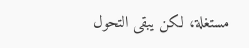مستغلة، لكن يبقى التحول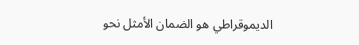الديموقراطي هو الضمان الأمثل نحو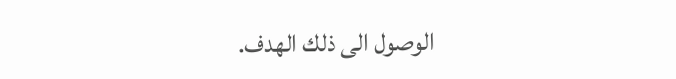الوصول الى ذلك الهدف.